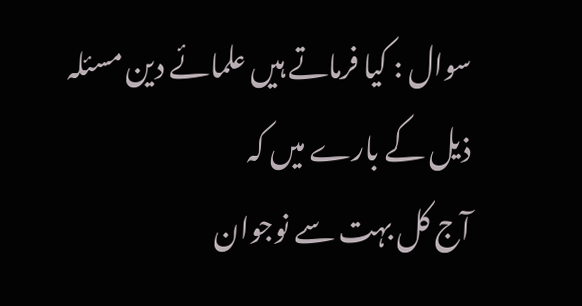سوال : کیا فرماتے ہیں علمائے دین مسئلہ ذیل کے بارے میں کہ
آج کل بہت سے نوجوان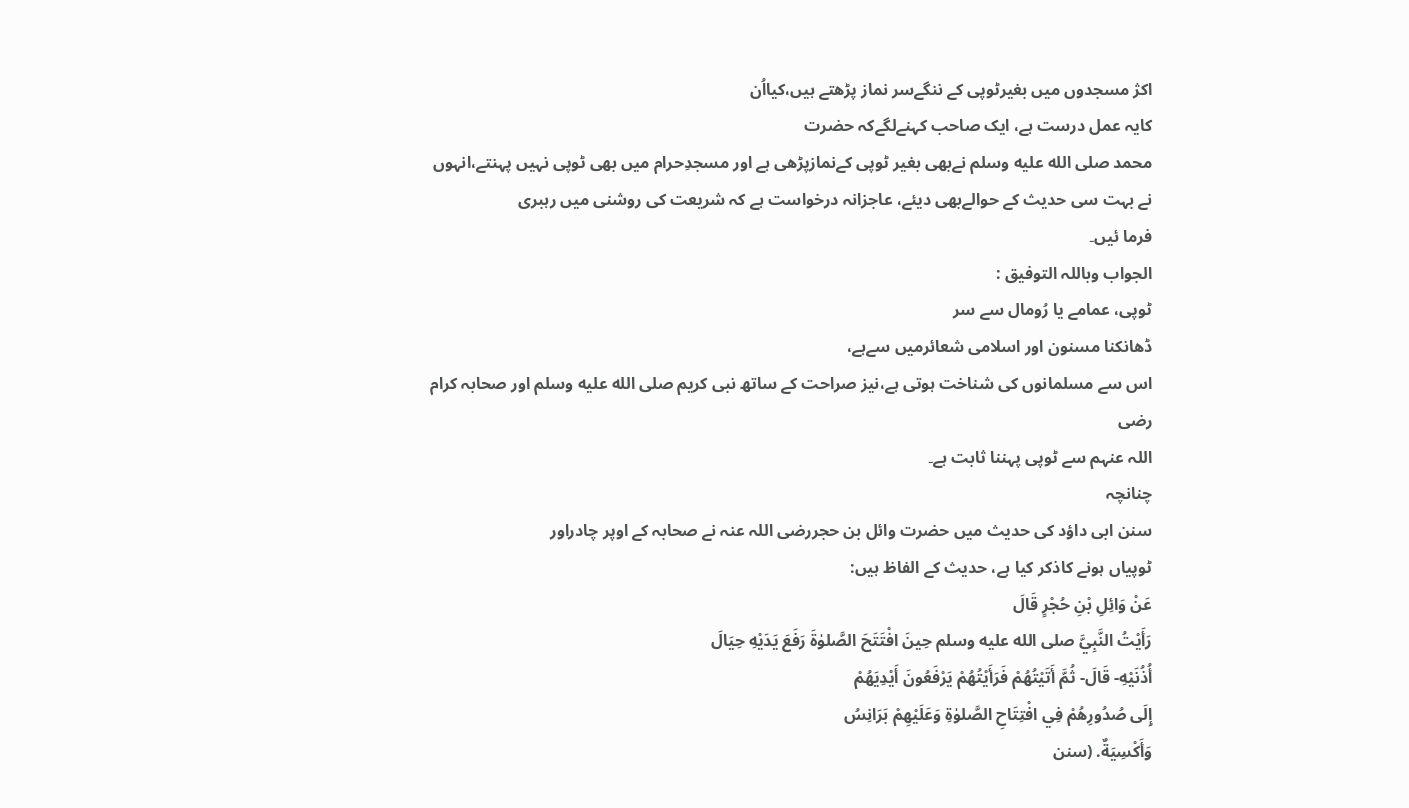اکژ مسجدوں میں بغیرٹوپی کے ننگےسر نماز پڑھتے ہیں،کیااُن
کایہ عمل درست ہے، ایک صاحب کہنےلگےکہ حضرت
محمد صلى الله عليه وسلم نےبھی بغیر ٹوپی کےنمازپڑھی ہے اور مسجدِحرام میں بھی ٹوپی نہیں پہنتے،انہوں
نے بہت سی حدیث کے حوالےبھی دیئے، عاجزانہ درخواست ہے کہ شریعت کی روشنی میں رہبری
فرما ئیں۔
الجواب وباللہ التوفیق :
ٹوپی، عمامے یا رُومال سے سر
ڈھانکنا مسنون اور اسلامی شعائرمیں سےہے،
اس سے مسلمانوں کی شناخت ہوتی ہے،نیز صراحت کے ساتھ نبی کریم صلى الله عليه وسلم اور صحابہ کرام رضی
اللہ عنہم سے ٹوپی پہننا ثابت ہے۔
چنانچہ
سنن ابی داؤد کی حدیث میں حضرت وائل بن حجررضی اللہ عنہ نے صحابہ کے اوپر چادراور
ٹوپیاں ہونے کاذکر کیا ہے، حدیث کے الفاظ ہیں:
عَنْ وَائِلِ بْنِ حُجْرٍ قَالَ
رَأَيْتُ النَّبِيَّ صلى الله عليه وسلم حِينَ افْتَتَحَ الصَّلوٰةَ رَفَعَ يَدَيْهِ حِيَالَ
أُذُنَيْهِ- قَالَ- ثُمَّ أَتَيْتُهُمْ فَرَأَيْتُهُمْ يَرْفَعُونَ أَيْدِيَهُمْ
إِلَى صُدُورِهُمْ فِي افْتِتَاحِ الصَّلوٰةِ وَعَلَيْهِمْ بَرَانِسُ
وَأَكْسِيَةٌ. (سنن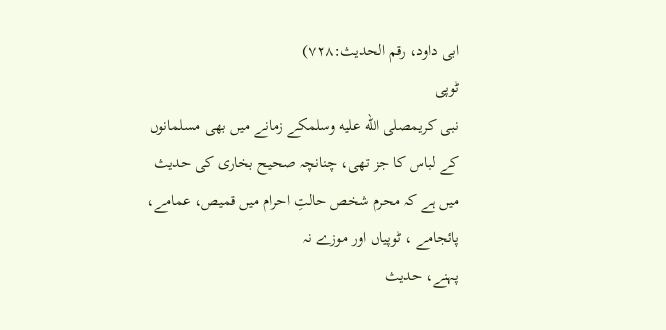ابی داود، رقم الحدیث:۷۲۸)
ٹوپی
نبی کریمصلى الله عليه وسلمکے زمانے میں بھی مسلمانوں کے لباس کا جز تھی، چنانچہ صحیح بخاری کی حدیث
میں ہے کہ محرم شخص حالتِ احرام میں قمیص، عمامے، پائجامے ، ٹوپیاں اور موزے نہ
پہنے، حدیث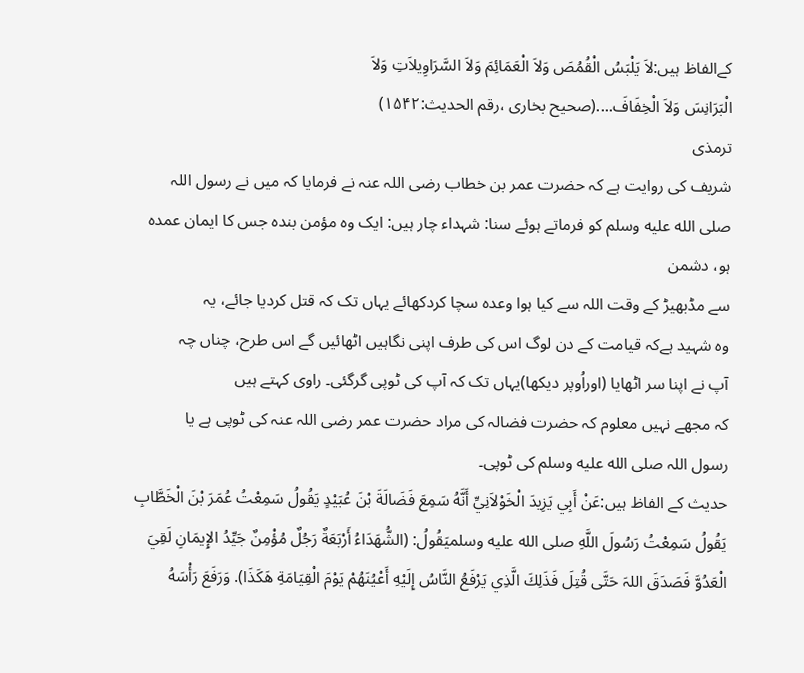کےالفاظ ہیں:لاَ يَلْبَسُ الْقُمُصَ وَلاَ الْعَمَائِمَ وَلاَ السَّرَاوِيلاَتِ وَلاَ
الْبَرَانِسَ وَلاَ الْخِفَافَ....(صحیح بخاری ،رقم الحدیث:۱۵۴۲)
ترمذی
شریف کی روایت ہے کہ حضرت عمر بن خطاب رضی اللہ عنہ نے فرمایا کہ میں نے رسول اللہ
صلى الله عليه وسلم کو فرماتے ہوئے سنا: شہداء چار ہیں: ایک وہ مؤمن بندہ جس کا ایمان عمدہ ہو، دشمن
سے مڈبھیڑ کے وقت اللہ سے کیا ہوا وعدہ سچا کردکھائے یہاں تک کہ قتل کردیا جائے، یہ
وہ شہید ہےکہ قیامت کے دن لوگ اس کی طرف اپنی نگاہیں اٹھائیں گے اس طرح، چناں چہ
آپ نے اپنا سر اٹھایا (اوراُوپر دیکھا)یہاں تک کہ آپ کی ٹوپی گرگئی۔ راوی کہتے ہیں
کہ مجھے نہیں معلوم کہ حضرت فضالہ کی مراد حضرت عمر رضی اللہ عنہ کی ٹوپی ہے یا
رسول اللہ صلى الله عليه وسلم کی ٹوپی۔
حدیث کے الفاظ ہیں:عَنْ أَبِي يَزِيدَ الْخَوْلاَنِيِّ أَنَّهُ سَمِعَ فَضَالَةَ بْنَ عُبَيْدٍ يَقُولُ سَمِعْتُ عُمَرَ بْنَ الْخَطَّابِ يَقُولُ سَمِعْتُ رَسُولَ اللَّهِ صلى الله عليه وسلميَقُولُ: (الشُّهَدَاءُ أَرْبَعَةٌ رَجُلٌ مُؤْمِنٌ جَيِّدُ الإِيمَانِ لَقِيَ الْعَدُوَّ فَصَدَقَ اللہَ حَتَّى قُتِلَ فَذَلِكَ الَّذِي يَرْفَعُ النَّاسُ إِلَيْهِ أَعْيُنَهُمْ يَوْمَ الْقِيَامَةِ هَكَذَا). وَرَفَعَ رَأْسَهُ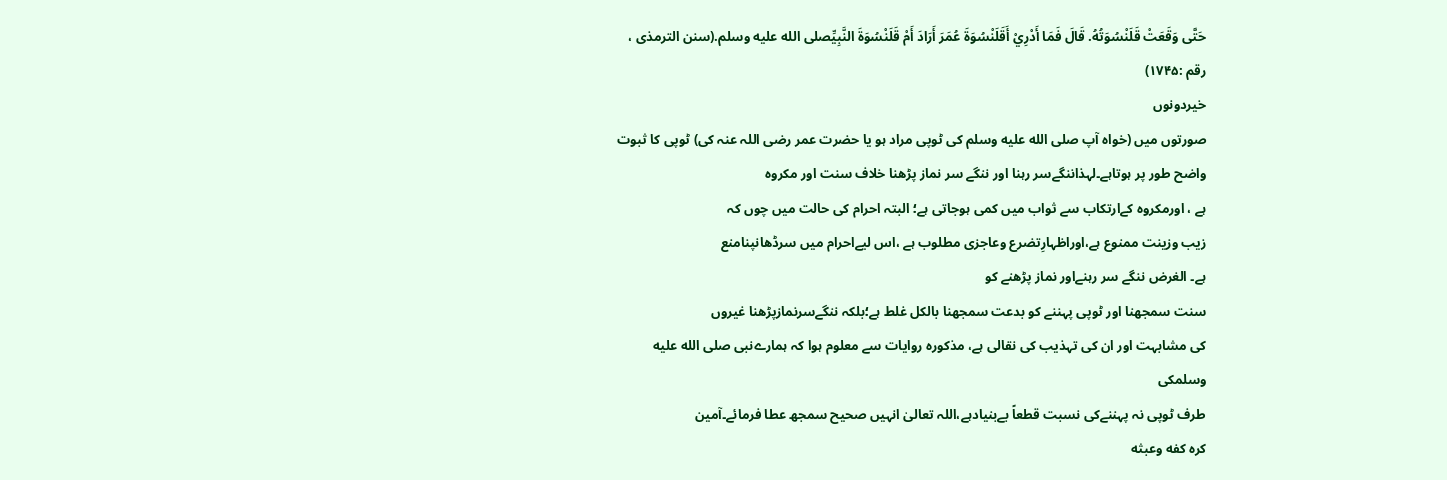حَتَّى وَقَعَتْ قَلَنْسُوَتُهُ. قَالَ فَمَا أَدْرِيْ أَقَلَنْسُوَةَ عُمَرَ أَرَادَ أَمْ قَلَنْسُوَةَ النَّبِيِّصلى الله عليه وسلم.(سنن الترمذی ، رقم :۱۷۴۵)
خیردونوں
صورتوں میں (خواہ آپ صلى الله عليه وسلم کی ٹوپی مراد ہو یا حضرت عمر رضی اللہ عنہ کی) ٹوپی کا ثبوت
واضح طور پر ہوتاہے۔لہذاننگےسر رہنا اور ننگے سر نماز پڑھنا خلاف سنت اور مکروہ
ہے ، اورمکروہ کےارتکاب سے ثواب میں کمی ہوجاتی ہے؛ البتہ احرام کی حالت میں چوں کہ
زیب وزینت ممنوع ہے،اوراظہارِتضرع وعاجزی مطلوب ہے ،اس لیےاحرام میں سرڈھانپنامنع
ہے۔ الغرض ننگے سر رہنےاور نماز پڑھنے کو
سنت سمجھنا اور ٹوپی پہننے کو بدعت سمجھنا بالکل غلط ہے؛بلکہ ننگےسرنمازپڑھنا غیروں
کی مشابہت اور ان کی تہذیب کی نقالی ہے، مذکورہ روایات سے معلوم ہوا کہ ہمارےنبی صلى الله عليه وسلمکی
طرف ٹوپی نہ پہننےکی نسبت قطعاً بےبنیادہے،اللہ تعالیٰ انہیں صحیح سمجھ عطا فرمائے۔آمین
کرہ كفه وعبثه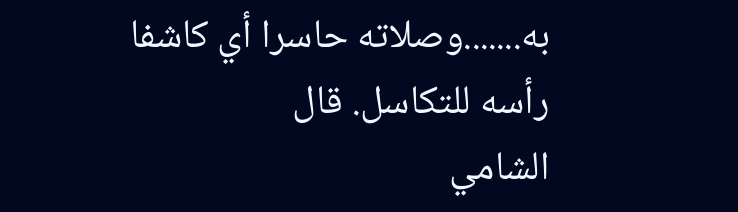به.......وصلاته حاسرا أي كاشفا رأسه للتكاسل. قال
الشامي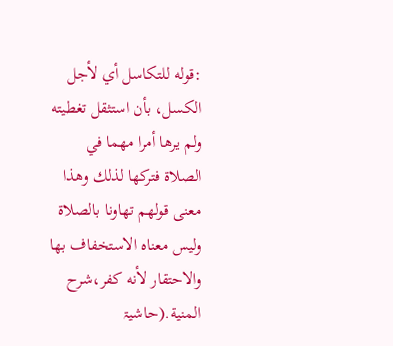:قوله للتكاسل أي لأجل الكسل، بأن استثقل تغطيته ولم يرها أمرا مهما في
الصلاة فتركها لذلك وهذا معنى قولهم تهاونا بالصلاة وليس معناه الاستخفاف بها
والاحتقار لأنه كفر،شرح المنية.(حاشیۃ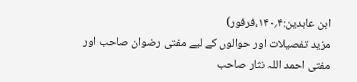ابن عابدین:۴؍۱۴۰،فرفور)
مزید تفصیلات اور حوالوں کے لیے مفتی رضوان صاحب اور مفتی احمد اللہ نثار صاحب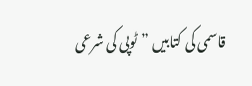قاسمی کی کتابیں ”ٹوپی کی شرعی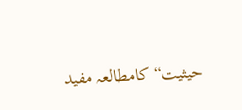حیثیت“ کامطالعہ مفید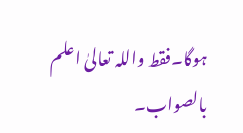ہوگا۔فقط واللہ تعالیٰ اعلم
بالصواب۔